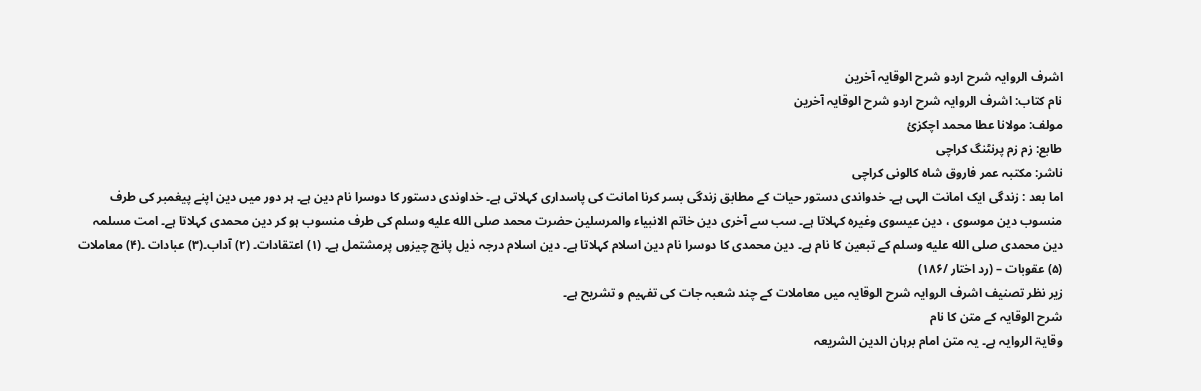اشرف الروایہ شرح اردو شرح الوقایہ آخرین
نام کتاب: اشرف الروایہ شرح اردو شرح الوقایہ آخرین
مولف: مولانا عطا محمد اچکزئ
طابع: زم زم پرنٹنگ کراچی
ناشر: مکتبہ عمر فاروق شاہ کالونی کراچی
اما بعد : زندگی ایک امانت الہی ہے۔ خدواندی دستور حیات کے مطابق زندگی بسر کرنا امانت کی پاسداری کہلاتی ہے۔ خداوندی دستور کا دوسرا نام دین ہے۔ ہر دور میں دین اپنے پیغمبر کی طرف منسوب دین موسوی ، دین عیسوی وغیرہ کہلاتا ہے۔ سب سے آخری دین خاتم الانبیاء والمرسلین حضرت محمد صلى الله عليه وسلم کی طرف منسوب ہو کر دین محمدی کہلاتا ہے۔ امت مسلمہ دین محمدی صلى الله عليه وسلم کے تبعین کا نام ہے۔ دین محمدی کا دوسرا نام دین اسلام کہلاتا ہے۔ دین اسلام درجہ ذیل پانچ چیزوں پرمشتمل ہے۔ (۱) اعتقادات۔ (۲) آداب۔(۳) عبادات ۔(۴) معاملات (۵) عقوبات – (رد اختار /۱۸۶)
زیر نظر تصنیف اشرف الروایہ شرح الوقایہ میں معاملات کے چند شعبہ جات کی تفہیم و تشریح ہے۔
شرح الوقایہ کے متن کا نام
وقایۃ الروایہ ہے۔ یہ متن امام برہان الدین الشریعہ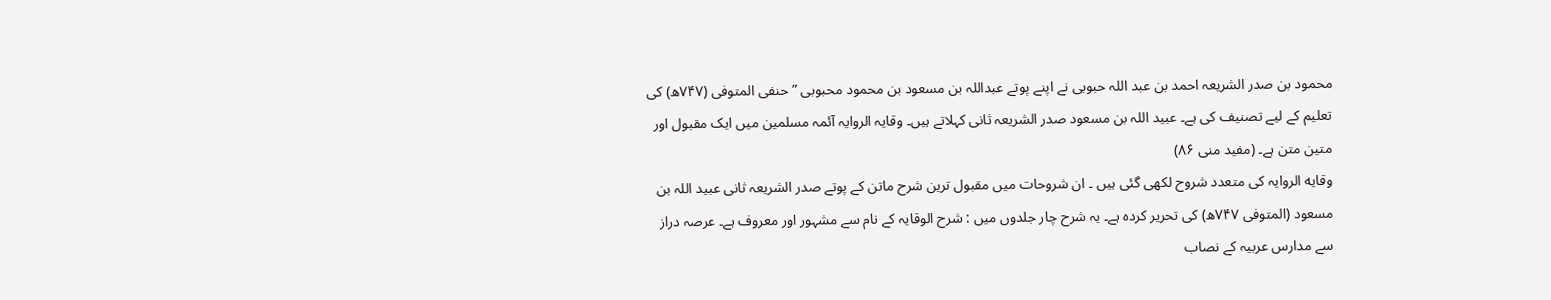محمود بن صدر الشریعہ احمد بن عبد اللہ حبوبی نے اپنے پوتے عبداللہ بن مسعود بن محمود محبوبی ” حنفی المتوفی (۷۴۷ھ) کی تعلیم کے لیے تصنیف کی ہے۔ عبید اللہ بن مسعود صدر الشریعہ ثانی کہلاتے ہیں۔ وقایہ الروایہ آئمہ مسلمین میں ایک مقبول اور متین متن ہے۔ (مفید منی ۸۶)
وقايه الروایہ کی متعدد شروح لکھی گئی ہیں ۔ ان شروحات میں مقبول ترین شرح ماتن کے پوتے صدر الشریعہ ثانی عبید اللہ بن مسعود (المتوفی ۷۴۷ھ) کی تحریر کردہ ہے۔ یہ شرح چار جلدوں میں : شرح الوقایہ کے نام سے مشہور اور معروف ہے۔ عرصہ دراز سے مدارس عربیہ کے نصاب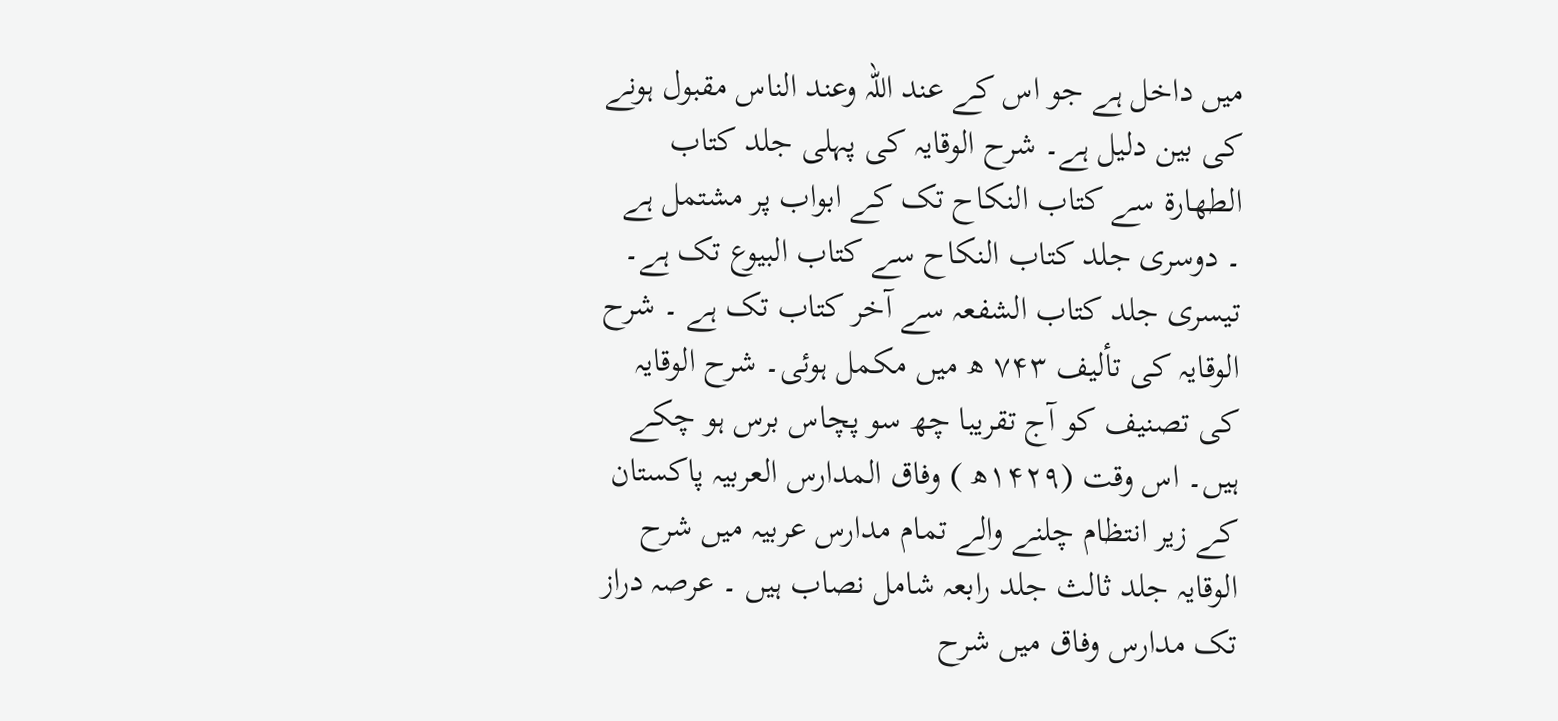میں داخل ہے جو اس کے عند اللہ وعند الناس مقبول ہونے کی بین دلیل ہے۔ شرح الوقایہ کی پہلی جلد کتاب الطهارة سے کتاب النکاح تک کے ابواب پر مشتمل ہے ۔ دوسری جلد کتاب النکاح سے کتاب البیوع تک ہے۔ تیسری جلد کتاب الشفعہ سے آخر کتاب تک ہے ۔ شرح الوقایہ کی تألیف ۷۴۳ ھ میں مکمل ہوئی۔ شرح الوقایہ کی تصنیف کو آج تقریبا چھ سو پچاس برس ہو چکے ہیں۔ اس وقت (۱۴۲۹ھ ) وفاق المدارس العربیہ پاکستان کے زیر انتظام چلنے والے تمام مدارس عربیہ میں شرح الوقایہ جلد ثالث جلد رابعہ شامل نصاب ہیں ۔ عرصہ دراز تک مدارس وفاق میں شرح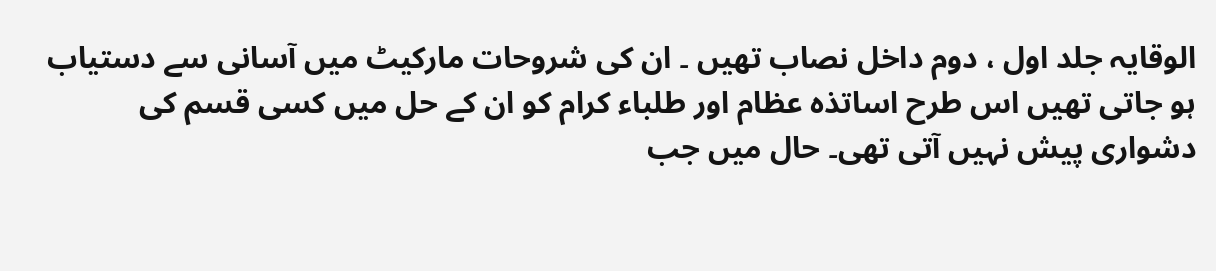الوقایہ جلد اول ، دوم داخل نصاب تھیں ۔ ان کی شروحات مارکیٹ میں آسانی سے دستیاب ہو جاتی تھیں اس طرح اساتذہ عظام اور طلباء کرام کو ان کے حل میں کسی قسم کی دشواری پیش نہیں آتی تھی۔ حال میں جب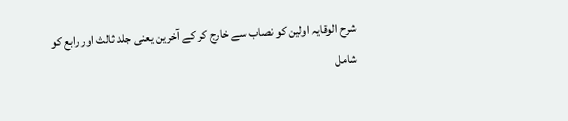شرح الوقایہ اولین کو نصاب سے خارج کر کے آخرین یعنی جلد ثالث اور رابع کو شامل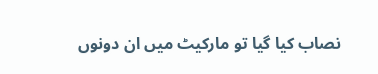نصاب کیا گیا تو مارکیٹ میں ان دونوں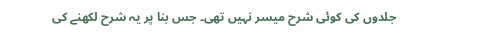جلدوں کی کوئی شرح میسر نہیں تھی۔ جس بنا پر یہ شرح لکھنے کی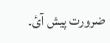ضرورت پیش آئ۔